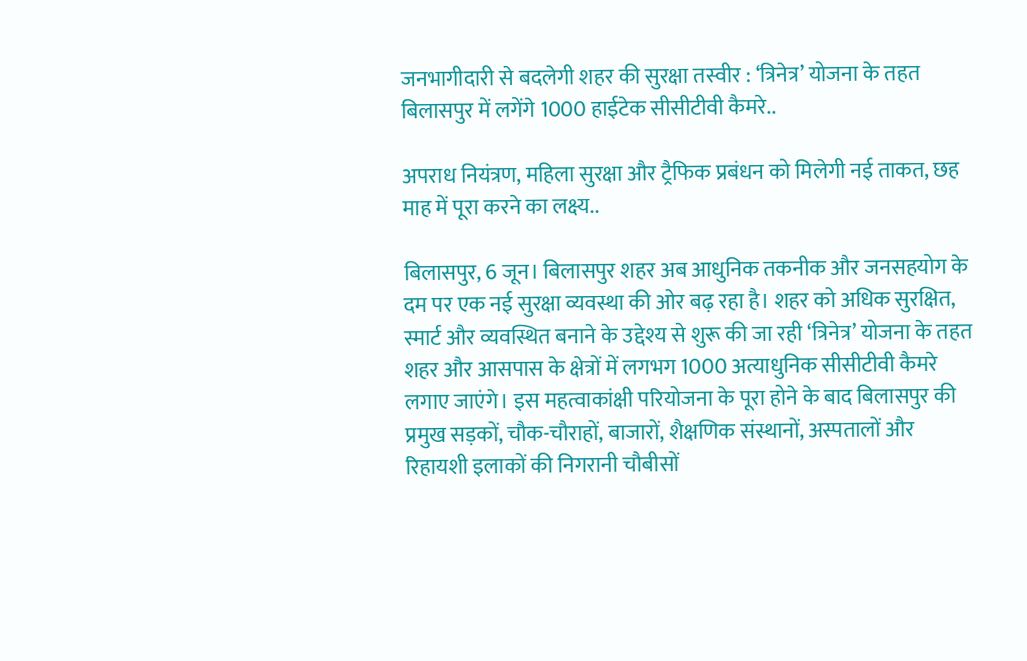जनभागीदारी से बदलेगी शहर की सुरक्षा तस्वीर : ‘त्रिनेत्र’ योजना के तहत बिलासपुर में लगेंगे 1000 हाईटेक सीसीटीवी कैमरे..

अपराध नियंत्रण, महिला सुरक्षा और ट्रैफिक प्रबंधन को मिलेगी नई ताकत, छह माह में पूरा करने का लक्ष्य..

बिलासपुर, 6 जून। बिलासपुर शहर अब आधुनिक तकनीक और जनसहयोग के दम पर एक नई सुरक्षा व्यवस्था की ओर बढ़ रहा है। शहर को अधिक सुरक्षित, स्मार्ट और व्यवस्थित बनाने के उद्देश्य से शुरू की जा रही ‘त्रिनेत्र’ योजना के तहत शहर और आसपास के क्षेत्रों में लगभग 1000 अत्याधुनिक सीसीटीवी कैमरे लगाए जाएंगे। इस महत्वाकांक्षी परियोजना के पूरा होने के बाद बिलासपुर की प्रमुख सड़कों, चौक-चौराहों, बाजारों, शैक्षणिक संस्थानों, अस्पतालों और रिहायशी इलाकों की निगरानी चौबीसों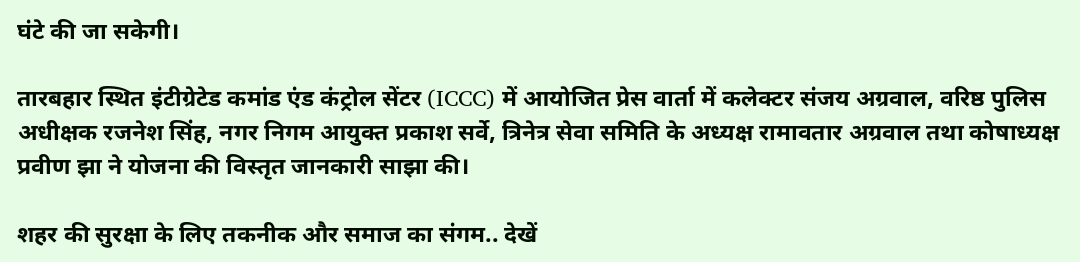घंटे की जा सकेगी।

तारबहार स्थित इंटीग्रेटेड कमांड एंड कंट्रोल सेंटर (ICCC) में आयोजित प्रेस वार्ता में कलेक्टर संजय अग्रवाल, वरिष्ठ पुलिस अधीक्षक रजनेश सिंह, नगर निगम आयुक्त प्रकाश सर्वे, त्रिनेत्र सेवा समिति के अध्यक्ष रामावतार अग्रवाल तथा कोषाध्यक्ष प्रवीण झा ने योजना की विस्तृत जानकारी साझा की।

शहर की सुरक्षा के लिए तकनीक और समाज का संगम.. देखें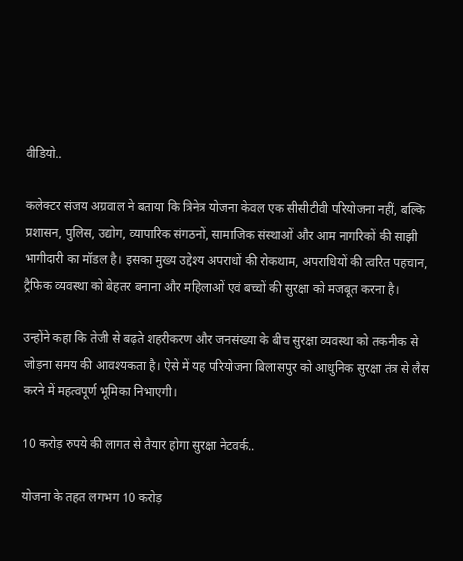वीडियो..

कलेक्टर संजय अग्रवाल ने बताया कि त्रिनेत्र योजना केवल एक सीसीटीवी परियोजना नहीं, बल्कि प्रशासन, पुलिस, उद्योग, व्यापारिक संगठनों, सामाजिक संस्थाओं और आम नागरिकों की साझी भागीदारी का मॉडल है। इसका मुख्य उद्देश्य अपराधों की रोकथाम, अपराधियों की त्वरित पहचान, ट्रैफिक व्यवस्था को बेहतर बनाना और महिलाओं एवं बच्चों की सुरक्षा को मजबूत करना है।

उन्होंने कहा कि तेजी से बढ़ते शहरीकरण और जनसंख्या के बीच सुरक्षा व्यवस्था को तकनीक से जोड़ना समय की आवश्यकता है। ऐसे में यह परियोजना बिलासपुर को आधुनिक सुरक्षा तंत्र से लैस करने में महत्वपूर्ण भूमिका निभाएगी।

10 करोड़ रुपये की लागत से तैयार होगा सुरक्षा नेटवर्क..

योजना के तहत लगभग 10 करोड़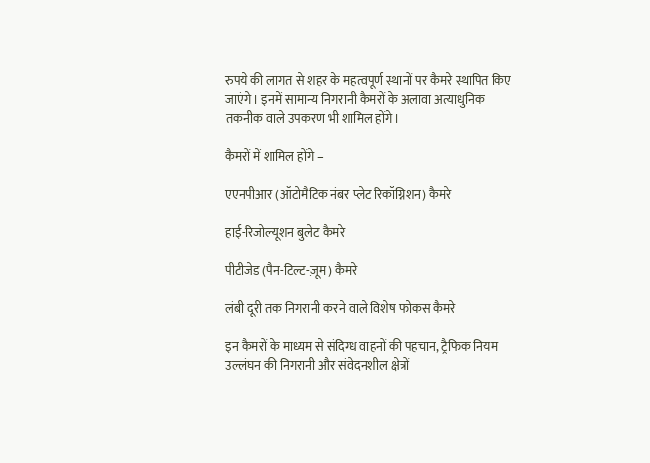रुपये की लागत से शहर के महत्वपूर्ण स्थानों पर कैमरे स्थापित किए जाएंगे। इनमें सामान्य निगरानी कैमरों के अलावा अत्याधुनिक तकनीक वाले उपकरण भी शामिल होंगे।

कैमरों में शामिल होंगे –

एएनपीआर (ऑटोमैटिक नंबर प्लेट रिकॉग्निशन) कैमरे

हाई-रिजोल्यूशन बुलेट कैमरे

पीटीजेड (पैन-टिल्ट-ज़ूम) कैमरे

लंबी दूरी तक निगरानी करने वाले विशेष फोकस कैमरे

इन कैमरों के माध्यम से संदिग्ध वाहनों की पहचान, ट्रैफिक नियम उल्लंघन की निगरानी और संवेदनशील क्षेत्रों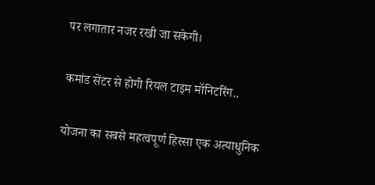पर लगातार नजर रखी जा सकेगी।

कमांड सेंटर से होगी रियल टाइम मॉनिटरिंग..

योजना का सबसे महत्वपूर्ण हिस्सा एक अत्याधुनिक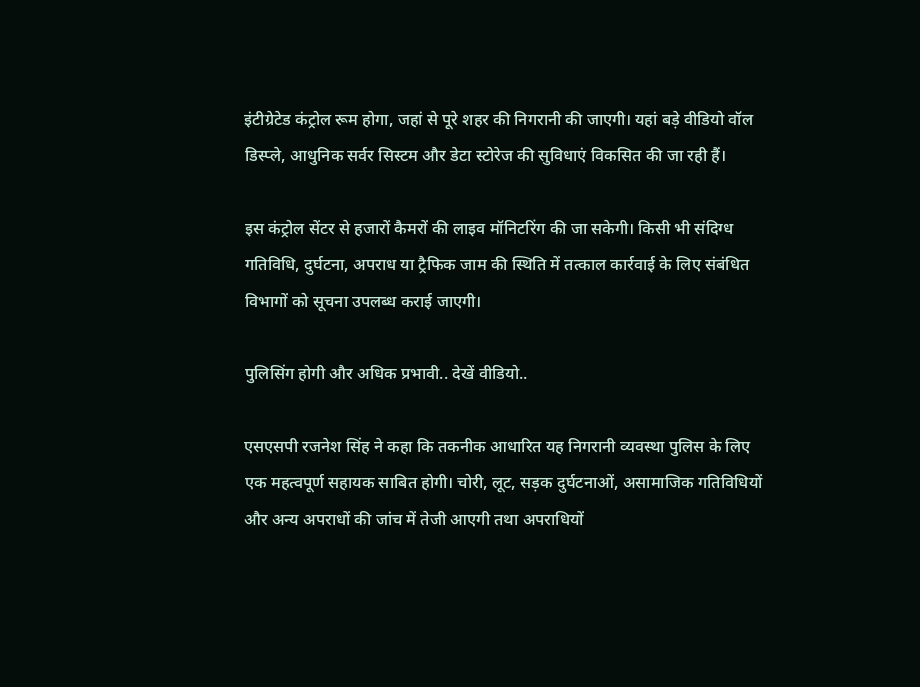इंटीग्रेटेड कंट्रोल रूम होगा, जहां से पूरे शहर की निगरानी की जाएगी। यहां बड़े वीडियो वॉल डिस्प्ले, आधुनिक सर्वर सिस्टम और डेटा स्टोरेज की सुविधाएं विकसित की जा रही हैं।

इस कंट्रोल सेंटर से हजारों कैमरों की लाइव मॉनिटरिंग की जा सकेगी। किसी भी संदिग्ध गतिविधि, दुर्घटना, अपराध या ट्रैफिक जाम की स्थिति में तत्काल कार्रवाई के लिए संबंधित विभागों को सूचना उपलब्ध कराई जाएगी।

पुलिसिंग होगी और अधिक प्रभावी.. देखें वीडियो..

एसएसपी रजनेश सिंह ने कहा कि तकनीक आधारित यह निगरानी व्यवस्था पुलिस के लिए एक महत्वपूर्ण सहायक साबित होगी। चोरी, लूट, सड़क दुर्घटनाओं, असामाजिक गतिविधियों और अन्य अपराधों की जांच में तेजी आएगी तथा अपराधियों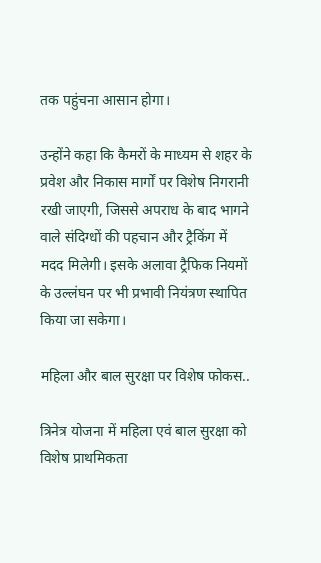तक पहुंचना आसान होगा।

उन्होंने कहा कि कैमरों के माध्यम से शहर के प्रवेश और निकास मार्गों पर विशेष निगरानी रखी जाएगी, जिससे अपराध के बाद भागने वाले संदिग्धों की पहचान और ट्रैकिंग में मदद मिलेगी। इसके अलावा ट्रैफिक नियमों के उल्लंघन पर भी प्रभावी नियंत्रण स्थापित किया जा सकेगा।

महिला और बाल सुरक्षा पर विशेष फोकस..

त्रिनेत्र योजना में महिला एवं बाल सुरक्षा को विशेष प्राथमिकता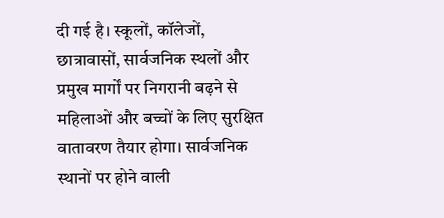दी गई है। स्कूलों, कॉलेजों, छात्रावासों, सार्वजनिक स्थलों और प्रमुख मार्गों पर निगरानी बढ़ने से महिलाओं और बच्चों के लिए सुरक्षित वातावरण तैयार होगा। सार्वजनिक स्थानों पर होने वाली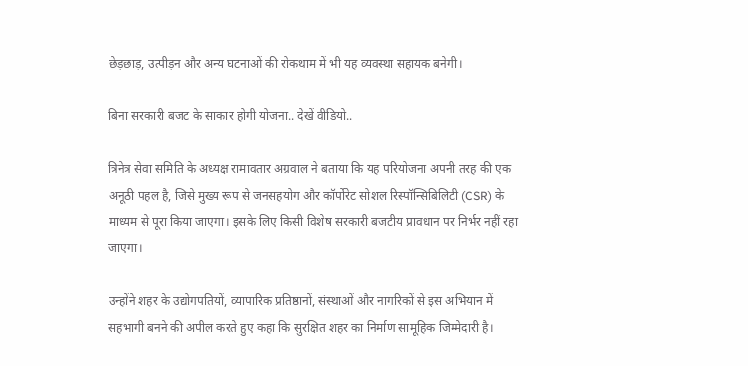छेड़छाड़, उत्पीड़न और अन्य घटनाओं की रोकथाम में भी यह व्यवस्था सहायक बनेगी।

बिना सरकारी बजट के साकार होगी योजना.. देखें वीडियो..

त्रिनेत्र सेवा समिति के अध्यक्ष रामावतार अग्रवाल ने बताया कि यह परियोजना अपनी तरह की एक अनूठी पहल है, जिसे मुख्य रूप से जनसहयोग और कॉर्पोरेट सोशल रिस्पॉन्सिबिलिटी (CSR) के माध्यम से पूरा किया जाएगा। इसके लिए किसी विशेष सरकारी बजटीय प्रावधान पर निर्भर नहीं रहा जाएगा।

उन्होंने शहर के उद्योगपतियों, व्यापारिक प्रतिष्ठानों, संस्थाओं और नागरिकों से इस अभियान में सहभागी बनने की अपील करते हुए कहा कि सुरक्षित शहर का निर्माण सामूहिक जिम्मेदारी है।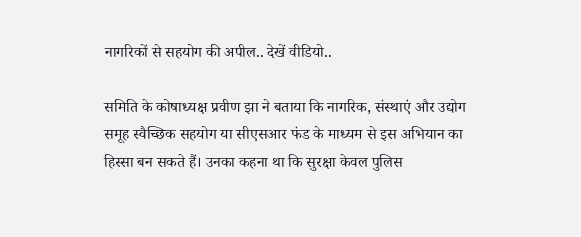नागरिकों से सहयोग की अपील.. देखें वीडियो..

समिति के कोषाध्यक्ष प्रवीण झा ने बताया कि नागरिक, संस्थाएं और उद्योग समूह स्वैच्छिक सहयोग या सीएसआर फंड के माध्यम से इस अभियान का हिस्सा बन सकते हैं। उनका कहना था कि सुरक्षा केवल पुलिस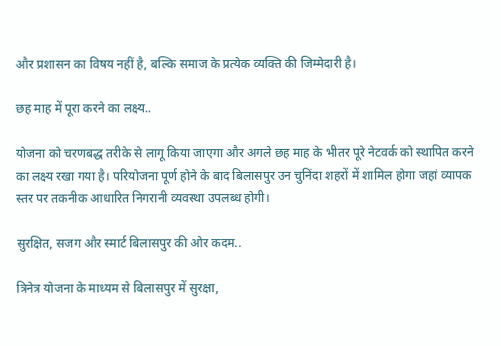और प्रशासन का विषय नहीं है, बल्कि समाज के प्रत्येक व्यक्ति की जिम्मेदारी है।

छह माह में पूरा करने का लक्ष्य..

योजना को चरणबद्ध तरीके से लागू किया जाएगा और अगले छह माह के भीतर पूरे नेटवर्क को स्थापित करने का लक्ष्य रखा गया है। परियोजना पूर्ण होने के बाद बिलासपुर उन चुनिंदा शहरों में शामिल होगा जहां व्यापक स्तर पर तकनीक आधारित निगरानी व्यवस्था उपलब्ध होगी।

सुरक्षित, सजग और स्मार्ट बिलासपुर की ओर कदम..

त्रिनेत्र योजना के माध्यम से बिलासपुर में सुरक्षा,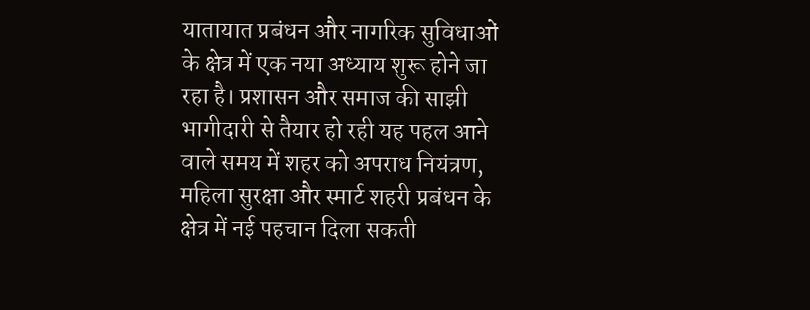यातायात प्रबंधन और नागरिक सुविधाओं के क्षेत्र में एक नया अध्याय शुरू होने जा रहा है। प्रशासन और समाज की साझी भागीदारी से तैयार हो रही यह पहल आने वाले समय में शहर को अपराध नियंत्रण, महिला सुरक्षा और स्मार्ट शहरी प्रबंधन के क्षेत्र में नई पहचान दिला सकती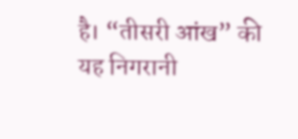है। “तीसरी आंख” की यह निगरानी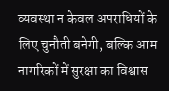व्यवस्था न केवल अपराधियों के लिए चुनौती बनेगी, बल्कि आम नागरिकों में सुरक्षा का विश्वास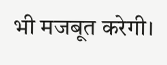भी मजबूत करेगी।